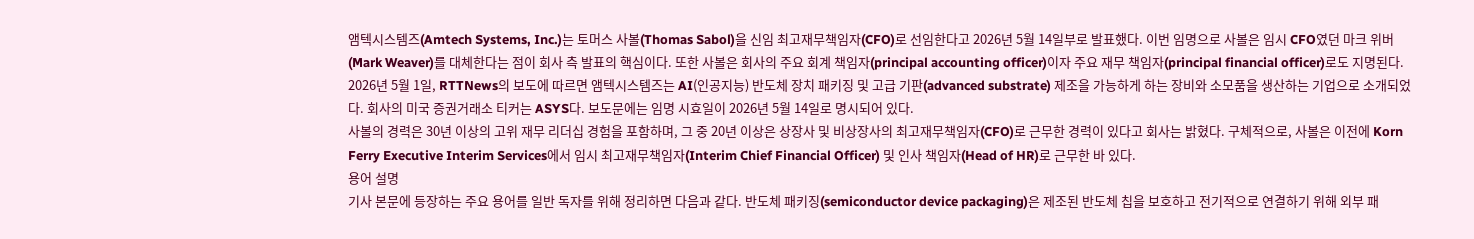앰텍시스템즈(Amtech Systems, Inc.)는 토머스 사볼(Thomas Sabol)을 신임 최고재무책임자(CFO)로 선임한다고 2026년 5월 14일부로 발표했다. 이번 임명으로 사볼은 임시 CFO였던 마크 위버(Mark Weaver)를 대체한다는 점이 회사 측 발표의 핵심이다. 또한 사볼은 회사의 주요 회계 책임자(principal accounting officer)이자 주요 재무 책임자(principal financial officer)로도 지명된다.
2026년 5월 1일, RTTNews의 보도에 따르면 앰텍시스템즈는 AI(인공지능) 반도체 장치 패키징 및 고급 기판(advanced substrate) 제조을 가능하게 하는 장비와 소모품을 생산하는 기업으로 소개되었다. 회사의 미국 증권거래소 티커는 ASYS다. 보도문에는 임명 시효일이 2026년 5월 14일로 명시되어 있다.
사볼의 경력은 30년 이상의 고위 재무 리더십 경험을 포함하며, 그 중 20년 이상은 상장사 및 비상장사의 최고재무책임자(CFO)로 근무한 경력이 있다고 회사는 밝혔다. 구체적으로, 사볼은 이전에 Korn Ferry Executive Interim Services에서 임시 최고재무책임자(Interim Chief Financial Officer) 및 인사 책임자(Head of HR)로 근무한 바 있다.
용어 설명
기사 본문에 등장하는 주요 용어를 일반 독자를 위해 정리하면 다음과 같다. 반도체 패키징(semiconductor device packaging)은 제조된 반도체 칩을 보호하고 전기적으로 연결하기 위해 외부 패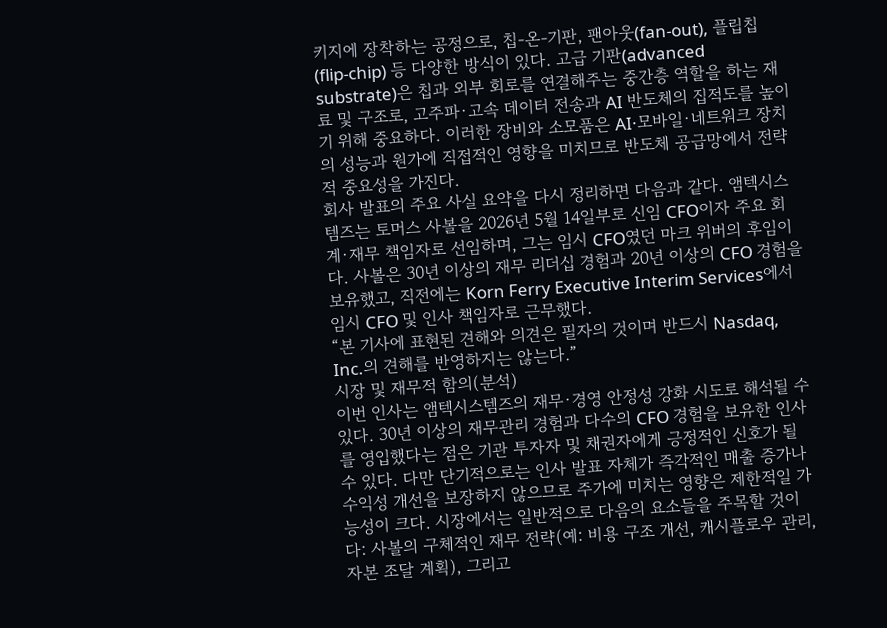키지에 장착하는 공정으로, 칩-온-기판, 팬아웃(fan-out), 플립칩(flip-chip) 등 다양한 방식이 있다. 고급 기판(advanced substrate)은 칩과 외부 회로를 연결해주는 중간층 역할을 하는 재료 및 구조로, 고주파·고속 데이터 전송과 AI 반도체의 집적도를 높이기 위해 중요하다. 이러한 장비와 소모품은 AI·모바일·네트워크 장치의 성능과 원가에 직접적인 영향을 미치므로 반도체 공급망에서 전략적 중요성을 가진다.
회사 발표의 주요 사실 요약을 다시 정리하면 다음과 같다. 앰텍시스템즈는 토머스 사볼을 2026년 5월 14일부로 신임 CFO이자 주요 회계·재무 책임자로 선임하며, 그는 임시 CFO였던 마크 위버의 후임이다. 사볼은 30년 이상의 재무 리더십 경험과 20년 이상의 CFO 경험을 보유했고, 직전에는 Korn Ferry Executive Interim Services에서 임시 CFO 및 인사 책임자로 근무했다.
“본 기사에 표현된 견해와 의견은 필자의 것이며 반드시 Nasdaq, Inc.의 견해를 반영하지는 않는다.”
시장 및 재무적 함의(분석)
이번 인사는 앰텍시스템즈의 재무·경영 안정성 강화 시도로 해석될 수 있다. 30년 이상의 재무관리 경험과 다수의 CFO 경험을 보유한 인사를 영입했다는 점은 기관 투자자 및 채권자에게 긍정적인 신호가 될 수 있다. 다만 단기적으로는 인사 발표 자체가 즉각적인 매출 증가나 수익성 개선을 보장하지 않으므로 주가에 미치는 영향은 제한적일 가능성이 크다. 시장에서는 일반적으로 다음의 요소들을 주목할 것이다: 사볼의 구체적인 재무 전략(예: 비용 구조 개선, 캐시플로우 관리, 자본 조달 계획), 그리고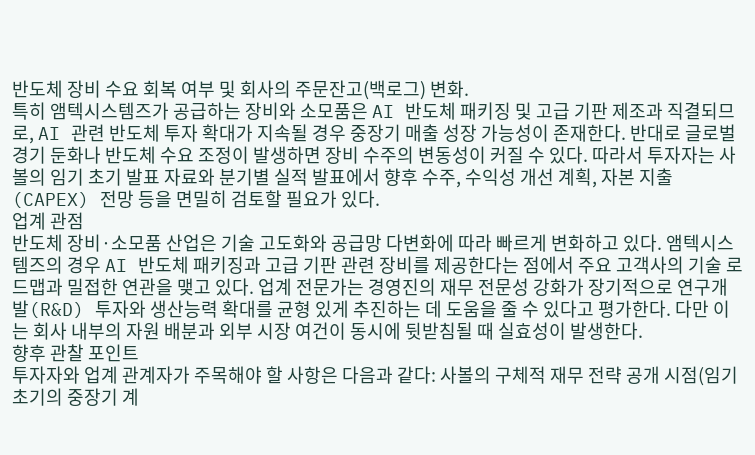반도체 장비 수요 회복 여부 및 회사의 주문잔고(백로그) 변화.
특히 앰텍시스템즈가 공급하는 장비와 소모품은 AI 반도체 패키징 및 고급 기판 제조과 직결되므로, AI 관련 반도체 투자 확대가 지속될 경우 중장기 매출 성장 가능성이 존재한다. 반대로 글로벌 경기 둔화나 반도체 수요 조정이 발생하면 장비 수주의 변동성이 커질 수 있다. 따라서 투자자는 사볼의 임기 초기 발표 자료와 분기별 실적 발표에서 향후 수주, 수익성 개선 계획, 자본 지출(CAPEX) 전망 등을 면밀히 검토할 필요가 있다.
업계 관점
반도체 장비·소모품 산업은 기술 고도화와 공급망 다변화에 따라 빠르게 변화하고 있다. 앰텍시스템즈의 경우 AI 반도체 패키징과 고급 기판 관련 장비를 제공한다는 점에서 주요 고객사의 기술 로드맵과 밀접한 연관을 맺고 있다. 업계 전문가는 경영진의 재무 전문성 강화가 장기적으로 연구개발(R&D) 투자와 생산능력 확대를 균형 있게 추진하는 데 도움을 줄 수 있다고 평가한다. 다만 이는 회사 내부의 자원 배분과 외부 시장 여건이 동시에 뒷받침될 때 실효성이 발생한다.
향후 관찰 포인트
투자자와 업계 관계자가 주목해야 할 사항은 다음과 같다: 사볼의 구체적 재무 전략 공개 시점(임기 초기의 중장기 계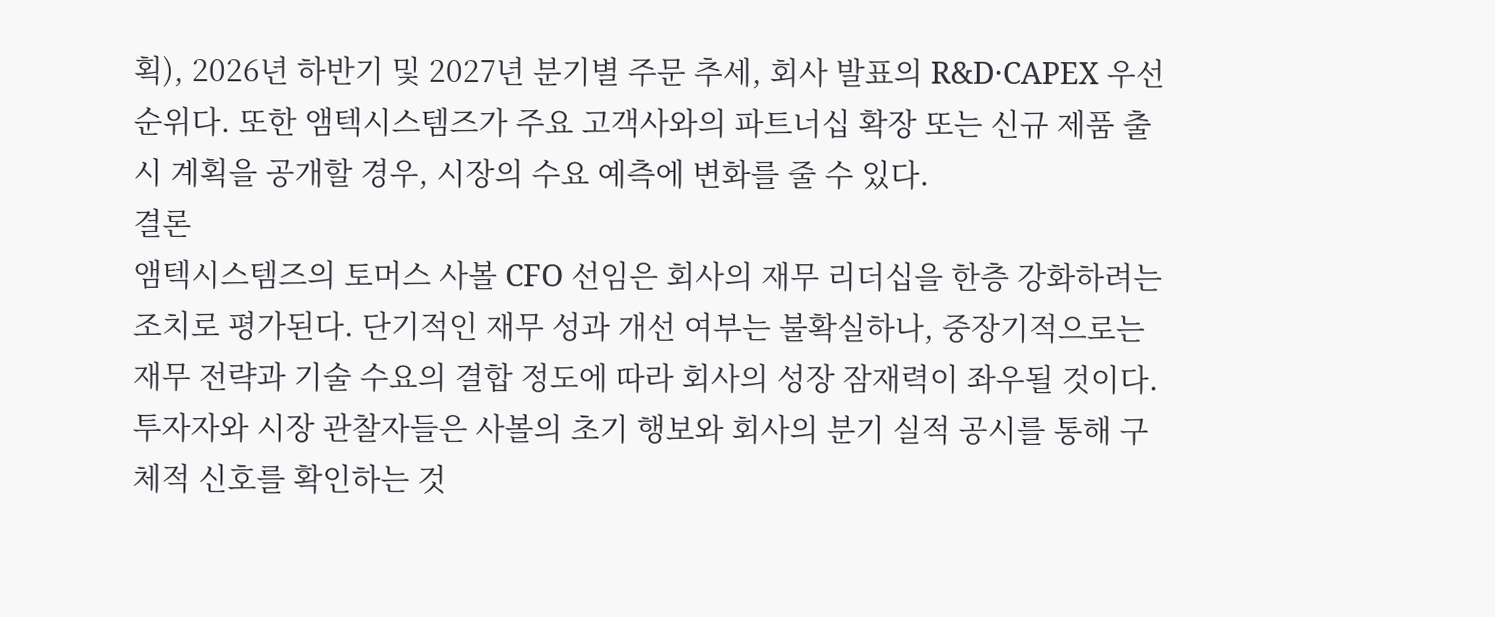획), 2026년 하반기 및 2027년 분기별 주문 추세, 회사 발표의 R&D·CAPEX 우선순위다. 또한 앰텍시스템즈가 주요 고객사와의 파트너십 확장 또는 신규 제품 출시 계획을 공개할 경우, 시장의 수요 예측에 변화를 줄 수 있다.
결론
앰텍시스템즈의 토머스 사볼 CFO 선임은 회사의 재무 리더십을 한층 강화하려는 조치로 평가된다. 단기적인 재무 성과 개선 여부는 불확실하나, 중장기적으로는 재무 전략과 기술 수요의 결합 정도에 따라 회사의 성장 잠재력이 좌우될 것이다. 투자자와 시장 관찰자들은 사볼의 초기 행보와 회사의 분기 실적 공시를 통해 구체적 신호를 확인하는 것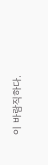이 바람직하다.